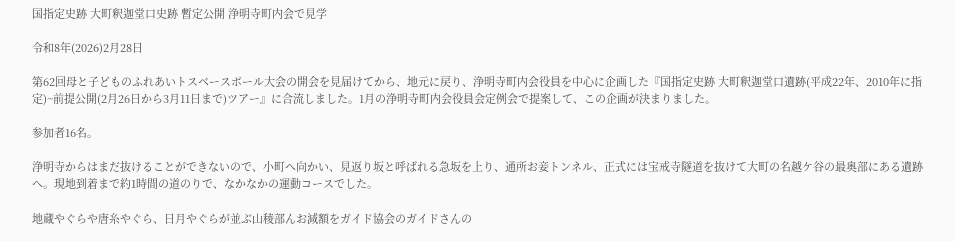国指定史跡 大町釈迦堂口史跡 暫定公開 浄明寺町内会で見学

令和8年(2026)2月28日

第62回母と子どものふれあいトスベースボール大会の開会を見届けてから、地元に戻り、浄明寺町内会役員を中心に企画した『国指定史跡 大町釈迦堂口遺跡(平成22年、2010年に指定)~前提公開(2月26日から3月11日まで)ツアー』に合流しました。1月の浄明寺町内会役員会定例会で提案して、この企画が決まりました。

参加者16名。

浄明寺からはまだ抜けることができないので、小町へ向かい、見返り坂と呼ばれる急坂を上り、通所お妾トンネル、正式には宝戒寺隧道を抜けて大町の名越ケ谷の最奥部にある遺跡へ。現地到着まで約1時間の道のりで、なかなかの運動コースでした。

地蔵やぐらや唐糸やぐら、日月やぐらが並ぶ山稜部んお減額をガイド協会のガイドさんの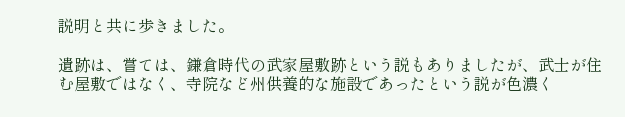説明と共に歩きました。

遺跡は、嘗ては、鎌倉時代の武家屋敷跡という説もありましたが、武士が住む屋敷ではなく、寺院など州供養的な施設であったという説が色濃く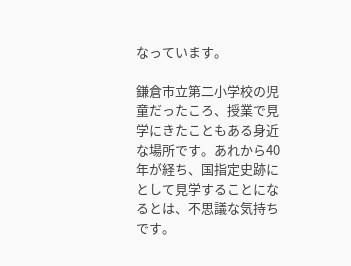なっています。

鎌倉市立第二小学校の児童だったころ、授業で見学にきたこともある身近な場所です。あれから40年が経ち、国指定史跡にとして見学することになるとは、不思議な気持ちです。